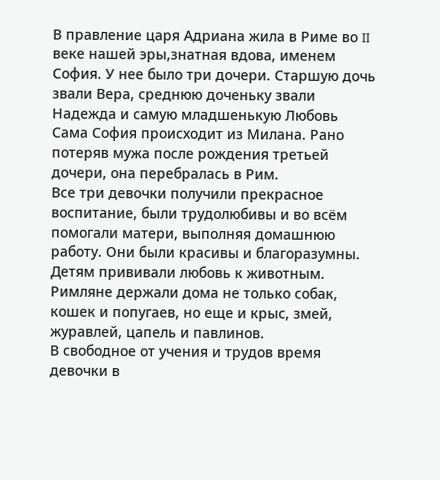В правление царя Адриана жила в Риме во II веке нашей эры,знатная вдова, именем София. У нее было три дочери. Старшую дочь звали Вера, среднюю доченьку звали Надежда и самую младшенькую Любовь
Сама София происходит из Милана. Рано потеряв мужа после рождения третьей дочери, она перебралась в Рим.
Все три девочки получили прекрасное воспитание, были трудолюбивы и во всём помогали матери, выполняя домашнюю работу. Они были красивы и благоразумны.
Детям прививали любовь к животным. Римляне держали дома не только собак, кошек и попугаев, но еще и крыс, змей, журавлей, цапель и павлинов.
В свободное от учения и трудов время девочки в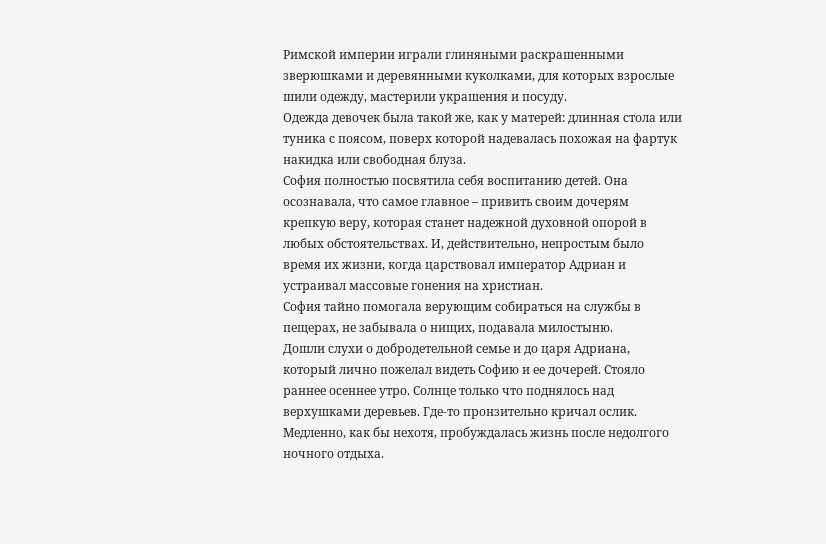Римской империи играли глиняными раскрашенными зверюшками и деревянными куколками, для которых взрослые шили одежду, мастерили украшения и посуду.
Одежда девочек была такой же, как у матерей: длинная стола или туника с поясом, поверх которой надевалась похожая на фартук накидка или свободная блуза.
София полностью посвятила себя воспитанию детей. Она осознавала, что самое главное – привить своим дочерям крепкую веру, которая станет надежной духовной опорой в любых обстоятельствах. И, действительно, непростым было время их жизни, когда царствовал император Адриан и устраивал массовые гонения на христиан.
София тайно помогала верующим собираться на службы в пещерах, не забывала о нищих, подавала милостыню.
Дошли слухи о добродетельной семье и до царя Адриана, который лично пожелал видеть Софию и ее дочерей. Стояло раннее осеннее утро. Солнце только что поднялось над верхушками деревьев. Где-то пронзительно кричал ослик. Медленно, как бы нехотя, пробуждалась жизнь после недолгого ночного отдыха.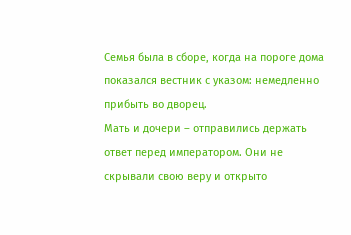Семья была в сборе, когда на пороге дома показался вестник с указом: немедленно прибыть во дворец.
Мать и дочери – отправились держать ответ перед императором. Они не скрывали свою веру и открыто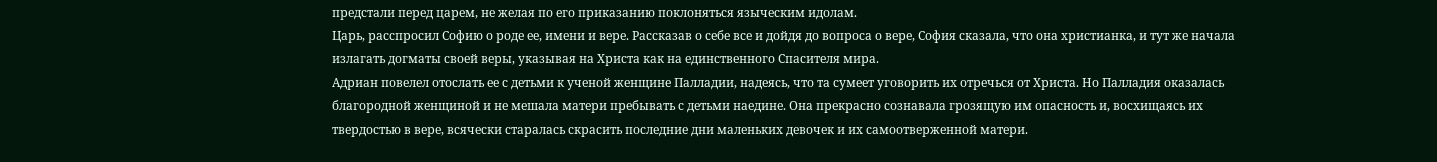предстали перед царем, не желая по его приказанию поклоняться языческим идолам.
Царь, расспросил Софию о роде ее, имени и вере. Рассказав о себе все и дойдя до вопроса о вере, София сказала, что она христианка, и тут же начала излагать догматы своей веры, указывая на Христа как на единственного Спасителя мира.
Адриан повелел отослать ее с детьми к ученой женщине Палладии, надеясь, что та сумеет уговорить их отречься от Христа. Но Палладия оказалась благородной женщиной и не мешала матери пребывать с детьми наедине. Она прекрасно сознавала грозящую им опасность и, восхищаясь их твердостью в вере, всячески старалась скрасить последние дни маленьких девочек и их самоотверженной матери.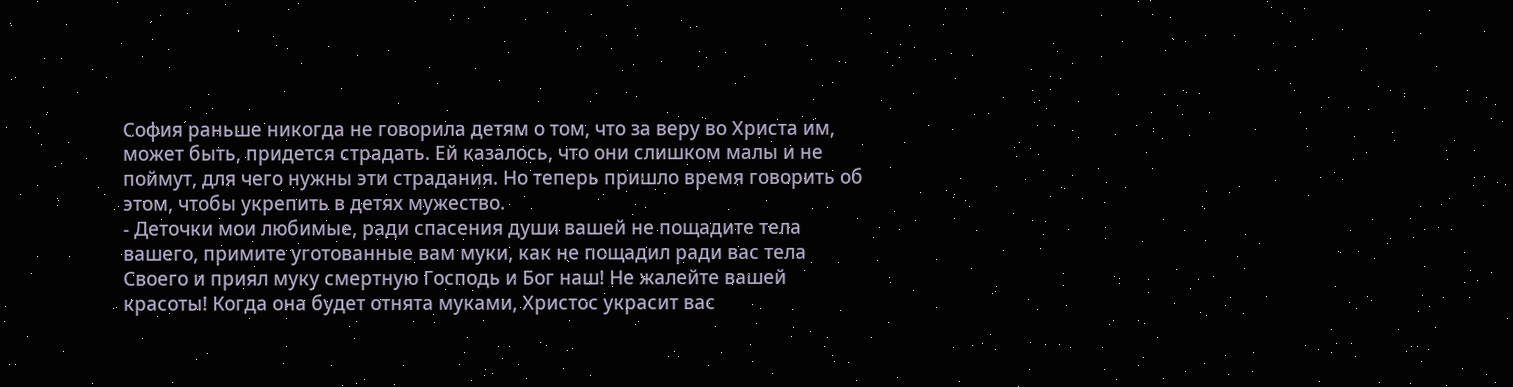София раньше никогда не говорила детям о том, что за веру во Христа им, может быть, придется страдать. Ей казалось, что они слишком малы и не поймут, для чего нужны эти страдания. Но теперь пришло время говорить об этом, чтобы укрепить в детях мужество.
- Деточки мои любимые, ради спасения души вашей не пощадите тела вашего, примите уготованные вам муки, как не пощадил ради вас тела Своего и приял муку смертную Господь и Бог наш! Не жалейте вашей красоты! Когда она будет отнята муками, Христос украсит вас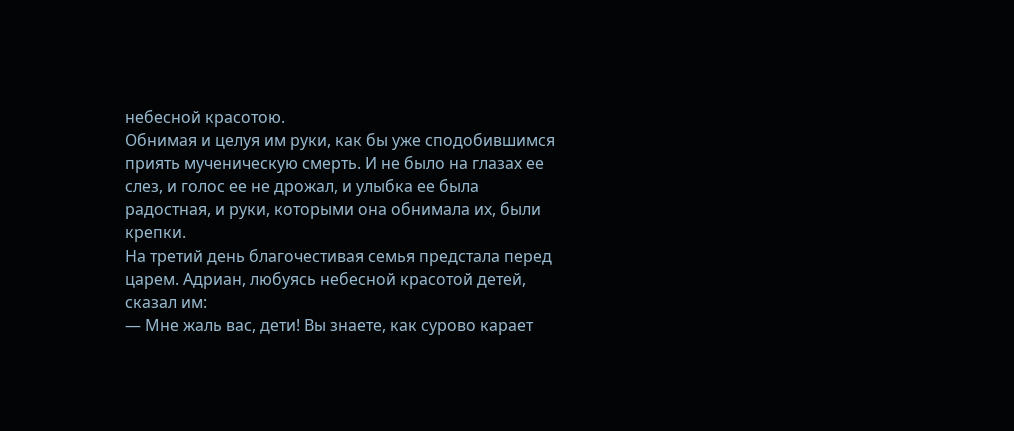небесной красотою.
Обнимая и целуя им руки, как бы уже сподобившимся приять мученическую смерть. И не было на глазах ее слез, и голос ее не дрожал, и улыбка ее была радостная, и руки, которыми она обнимала их, были крепки.
На третий день благочестивая семья предстала перед царем. Адриан, любуясь небесной красотой детей, сказал им:
— Мне жаль вас, дети! Вы знаете, как сурово карает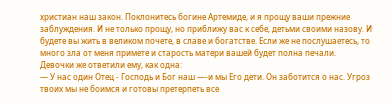христиан наш закон. Поклонитесь богине Артемиде, и я прощу ваши прежние заблуждения. И не только прощу, но приближу вас к себе, детьми своими назову. И будете вы жить в великом почете, в славе и богатстве. Если же не послушаетесь, то много зла от меня примете и старость матери вашей будет полна печали.
Девочки же ответили ему, как одна:
— У нас один Отец - Господь и Бог наш —-и мы Его дети. Он заботится о нас. Угроз твоих мы не боимся и готовы претерпеть все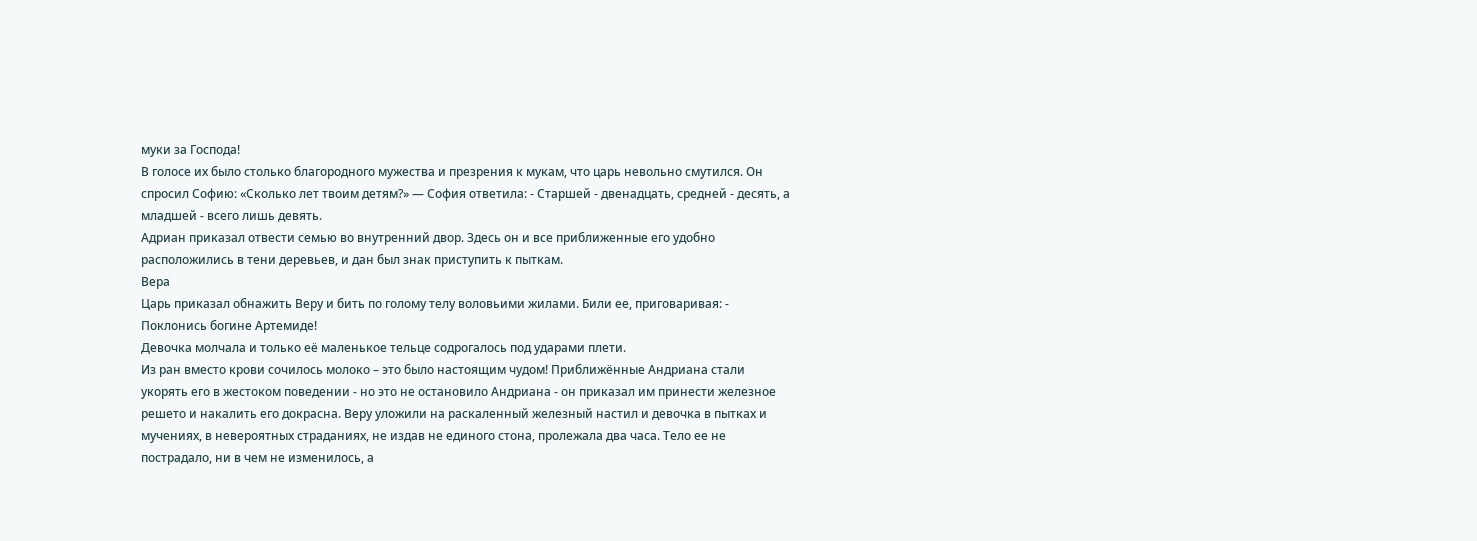муки за Господа!
В голосе их было столько благородного мужества и презрения к мукам, что царь невольно смутился. Он спросил Софию: «Сколько лет твоим детям?» — София ответила: - Старшей - двенадцать, средней - десять, а младшей - всего лишь девять.
Адриан приказал отвести семью во внутренний двор. Здесь он и все приближенные его удобно расположились в тени деревьев, и дан был знак приступить к пыткам.
Вера
Царь приказал обнажить Веру и бить по голому телу воловьими жилами. Били ее, приговаривая: - Поклонись богине Артемиде!
Девочка молчала и только её маленькое тельце содрогалось под ударами плети.
Из ран вместо крови сочилось молоко – это было настоящим чудом! Приближённые Андриана стали укорять его в жестоком поведении - но это не остановило Андриана - он приказал им принести железное решето и накалить его докрасна. Веру уложили на раскаленный железный настил и девочка в пытках и мучениях, в невероятных страданиях, не издав не единого стона, пролежала два часа. Тело ее не пострадало, ни в чем не изменилось, а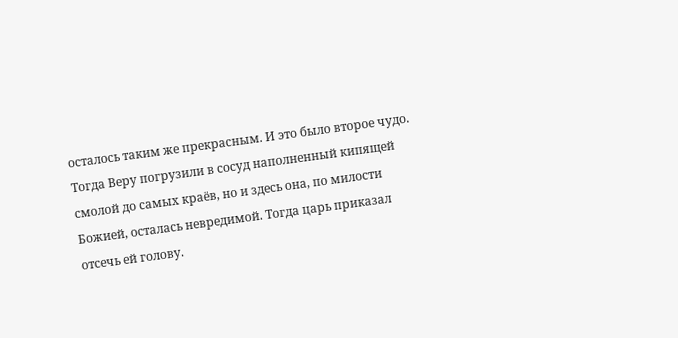осталось таким же прекрасным. И это было второе чудо.
Тогда Веру погрузили в сосуд наполненный кипящей смолой до самых краёв, но и здесь она, по милости Божией, осталась невредимой. Тогда царь приказал отсечь ей голову.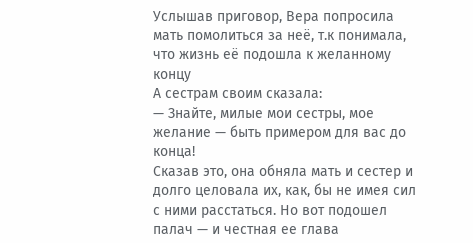Услышав приговор, Вера попросила мать помолиться за неё, т.к понимала, что жизнь её подошла к желанному концу
А сестрам своим сказала:
— Знайте, милые мои сестры, мое желание — быть примером для вас до конца!
Сказав это, она обняла мать и сестер и долго целовала их, как, бы не имея сил с ними расстаться. Но вот подошел палач — и честная ее глава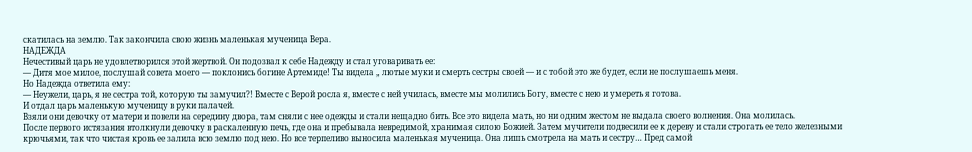скатилась на землю. Так закончила свою жизнь маленькая мученица Вера.
НАДЕЖДА
Нечестивый царь не удовлетворился этой жертвой. Он подозвал к себе Надежду и стал уговаривать ее:
— Дитя мое милое, послушай совета моего — поклонись богине Артемиде! Ты видела „ лютые муки и смерть сестры своей — и с тобой это же будет, если не послушаешь меня.
Но Надежда ответила ему:
— Неужели, царь, я не сестра той, которую ты замучил?! Вместе с Верой росла я, вместе с ней училась, вместе мы молились Богу, вместе с нею и умереть я готова.
И отдал царь маленькую мученицу в руки палачей.
Взяли они девочку от матери и повели на середину двора, там сняли с нее одежды и стали нещадно бить. Все это видела мать, но ни одним жестом не выдала своего волнения. Она молилась.
После первого истязания втолкнули девочку в раскаленную печь, где она и пребывала невредимой, хранимая силою Божией. Затем мучители подвесили ее к дереву и стали строгать ее тело железными крючьями, так что чистая кровь ее залила всю землю под нею. Но все терпеливо выносила маленькая мученица. Она лишь смотрела на мать и сестру… Пред самой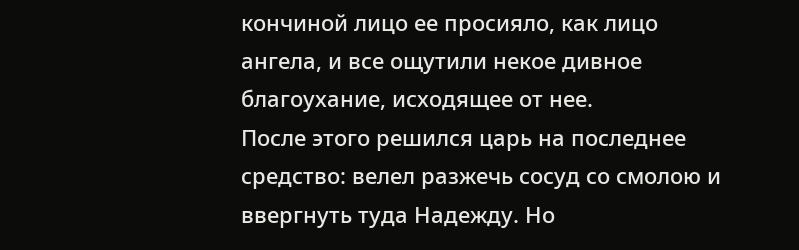кончиной лицо ее просияло, как лицо ангела, и все ощутили некое дивное благоухание, исходящее от нее.
После этого решился царь на последнее средство: велел разжечь сосуд со смолою и ввергнуть туда Надежду. Но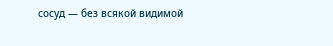сосуд — без всякой видимой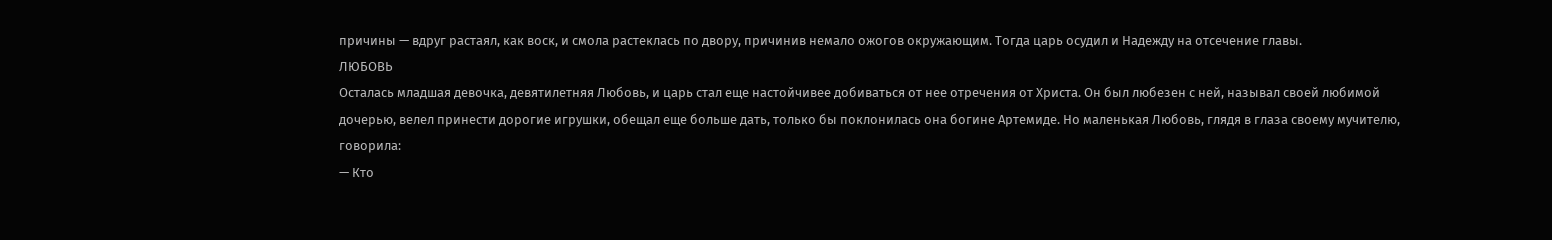причины — вдруг растаял, как воск, и смола растеклась по двору, причинив немало ожогов окружающим. Тогда царь осудил и Надежду на отсечение главы.
ЛЮБОВЬ
Осталась младшая девочка, девятилетняя Любовь, и царь стал еще настойчивее добиваться от нее отречения от Христа. Он был любезен с ней, называл своей любимой дочерью, велел принести дорогие игрушки, обещал еще больше дать, только бы поклонилась она богине Артемиде. Но маленькая Любовь, глядя в глаза своему мучителю, говорила:
— Кто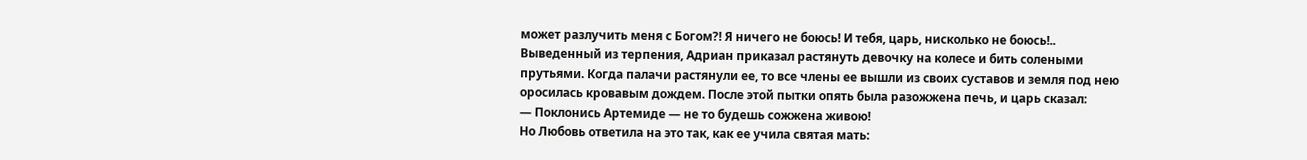может разлучить меня с Богом?! Я ничего не боюсь! И тебя, царь, нисколько не боюсь!..
Выведенный из терпения, Адриан приказал растянуть девочку на колесе и бить солеными прутьями. Когда палачи растянули ее, то все члены ее вышли из своих суставов и земля под нею оросилась кровавым дождем. После этой пытки опять была разожжена печь, и царь сказал:
— Поклонись Артемиде — не то будешь сожжена живою!
Но Любовь ответила на это так, как ее учила святая мать: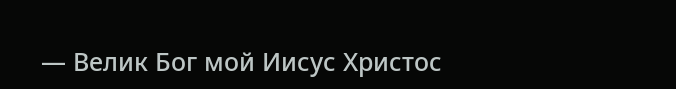— Велик Бог мой Иисус Христос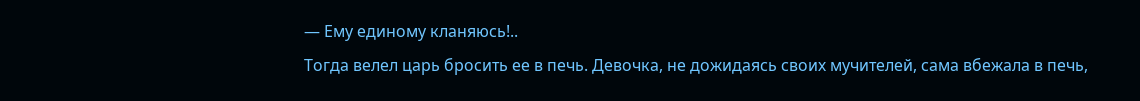— Ему единому кланяюсь!..
Тогда велел царь бросить ее в печь. Девочка, не дожидаясь своих мучителей, сама вбежала в печь,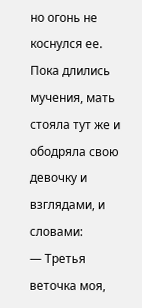но огонь не коснулся ее.
Пока длились мучения, мать стояла тут же и ободряла свою девочку и взглядами, и словами:
— Третья веточка моя,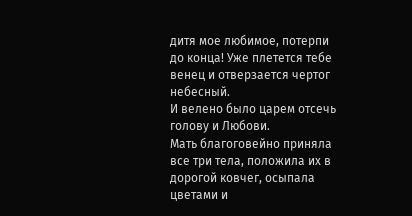дитя мое любимое, потерпи до конца! Уже плетется тебе венец и отверзается чертог небесный.
И велено было царем отсечь голову и Любови.
Мать благоговейно приняла все три тела, положила их в дорогой ковчег, осыпала цветами и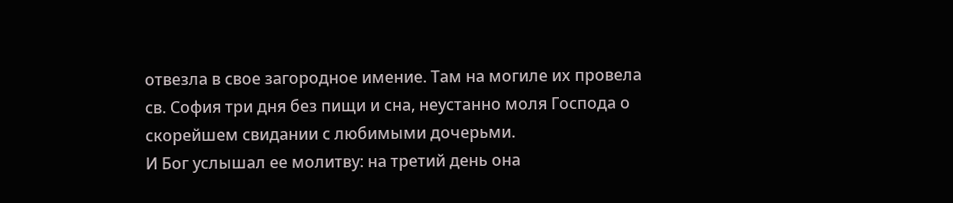отвезла в свое загородное имение. Там на могиле их провела св. София три дня без пищи и сна, неустанно моля Господа о скорейшем свидании с любимыми дочерьми.
И Бог услышал ее молитву: на третий день она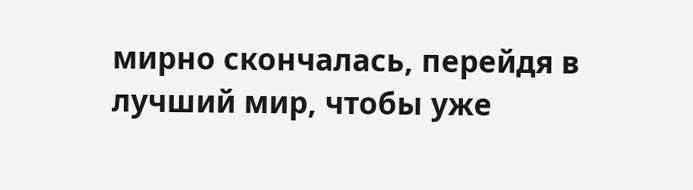мирно скончалась, перейдя в лучший мир, чтобы уже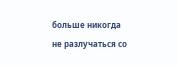больше никогда не разлучаться со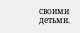своими детьми.